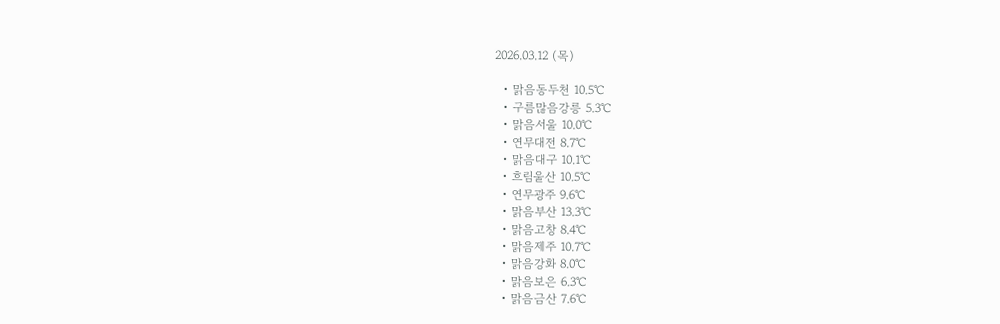2026.03.12 (목)

  • 맑음동두천 10.5℃
  • 구름많음강릉 5.3℃
  • 맑음서울 10.0℃
  • 연무대전 8.7℃
  • 맑음대구 10.1℃
  • 흐림울산 10.5℃
  • 연무광주 9.6℃
  • 맑음부산 13.3℃
  • 맑음고창 8.4℃
  • 맑음제주 10.7℃
  • 맑음강화 8.0℃
  • 맑음보은 6.3℃
  • 맑음금산 7.6℃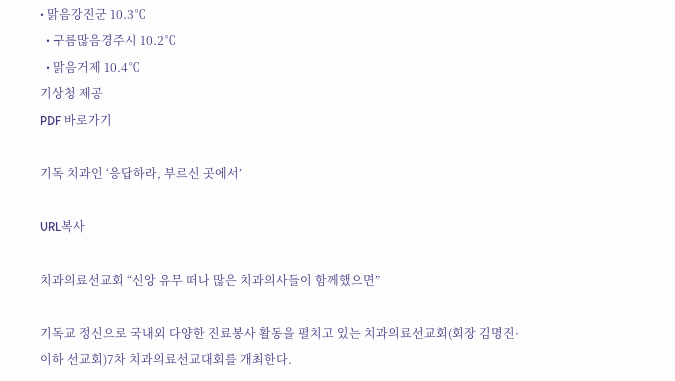• 맑음강진군 10.3℃
  • 구름많음경주시 10.2℃
  • 맑음거제 10.4℃
기상청 제공
PDF 바로가기

기독 치과인 ‘응답하라, 부르신 곳에서’

URL복사

치과의료선교회 “신앙 유무 떠나 많은 치과의사들이 함께했으면”

기독교 정신으로 국내외 다양한 진료봉사 활동을 펼치고 있는 치과의료선교회(회장 김명진·이하 선교회)7차 치과의료선교대회를 개최한다.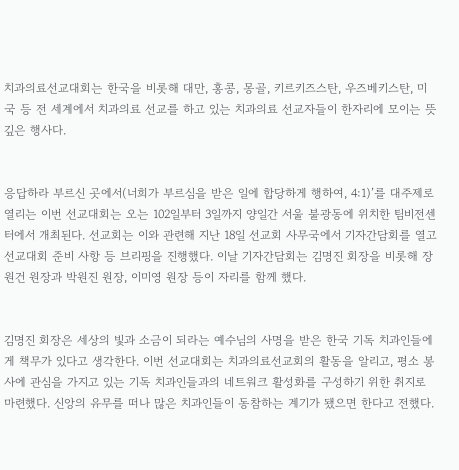치과의료선교대회는 한국을 비롯해 대만, 홍콩, 몽골, 키르키즈스탄, 우즈베키스탄, 미국 등 전 세계에서 치과의료 선교를 하고 있는 치과의료 선교자들이 한자리에 모이는 뜻 깊은 행사다.


응답하라 부르신 곳에서(너희가 부르심을 받은 일에 합당하게 행하여, 4:1)’를 대주제로 열리는 이번 선교대회는 오는 102일부터 3일까지 양일간 서울 불광동에 위치한 팀비전센터에서 개최된다. 선교회는 이와 관련해 지난 18일 선교회 사무국에서 기자간담회를 열고 선교대회 준비 사항 등 브리핑을 진행했다. 이날 기자간담회는 김명진 회장을 비롯해 장원건 원장과 박원진 원장, 이미영 원장 등이 자리를 함께 했다.


김명진 회장은 세상의 빛과 소금이 되라는 예수님의 사명을 받은 한국 기독 치과인들에게 책무가 있다고 생각한다. 이번 선교대회는 치과의료선교회의 활동을 알리고, 평소 봉사에 관심을 가지고 있는 기독 치과인들과의 네트워크 활성화를 구성하기 위한 취지로 마련했다. 신앙의 유무를 떠나 많은 치과인들이 동참하는 계기가 됐으면 한다고 전했다.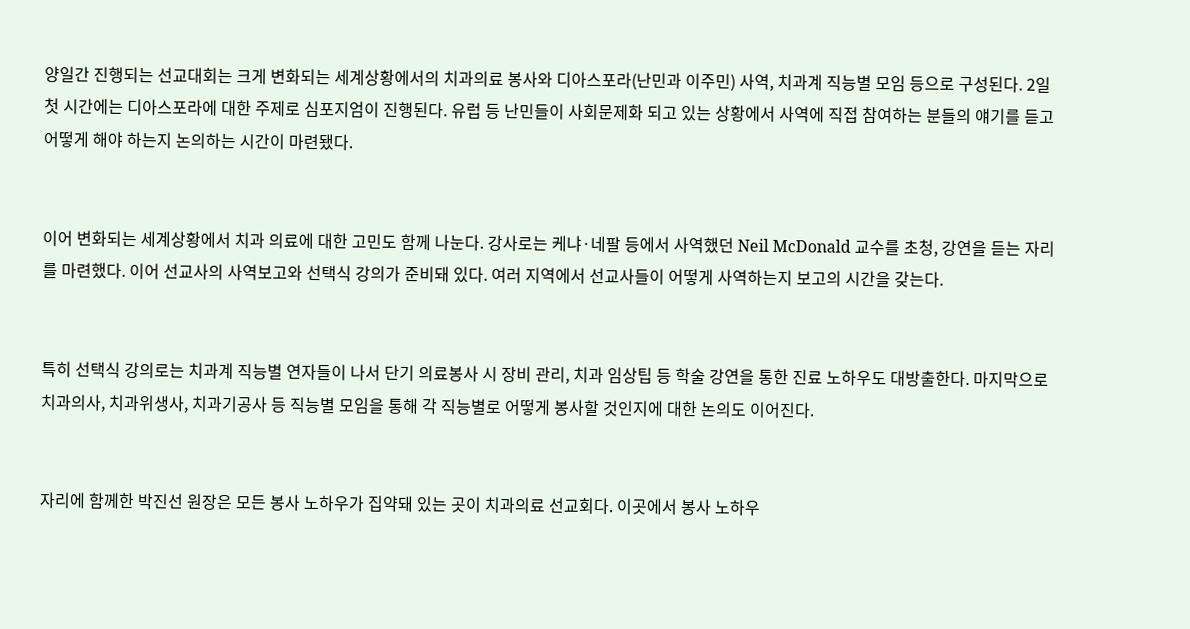양일간 진행되는 선교대회는 크게 변화되는 세계상황에서의 치과의료 봉사와 디아스포라(난민과 이주민) 사역, 치과계 직능별 모임 등으로 구성된다. 2일 첫 시간에는 디아스포라에 대한 주제로 심포지엄이 진행된다. 유럽 등 난민들이 사회문제화 되고 있는 상황에서 사역에 직접 참여하는 분들의 얘기를 듣고 어떻게 해야 하는지 논의하는 시간이 마련됐다.


이어 변화되는 세계상황에서 치과 의료에 대한 고민도 함께 나눈다. 강사로는 케냐·네팔 등에서 사역했던 Neil McDonald 교수를 초청, 강연을 듣는 자리를 마련했다. 이어 선교사의 사역보고와 선택식 강의가 준비돼 있다. 여러 지역에서 선교사들이 어떻게 사역하는지 보고의 시간을 갖는다.


특히 선택식 강의로는 치과계 직능별 연자들이 나서 단기 의료봉사 시 장비 관리, 치과 임상팁 등 학술 강연을 통한 진료 노하우도 대방출한다. 마지막으로 치과의사, 치과위생사, 치과기공사 등 직능별 모임을 통해 각 직능별로 어떻게 봉사할 것인지에 대한 논의도 이어진다.


자리에 함께한 박진선 원장은 모든 봉사 노하우가 집약돼 있는 곳이 치과의료 선교회다. 이곳에서 봉사 노하우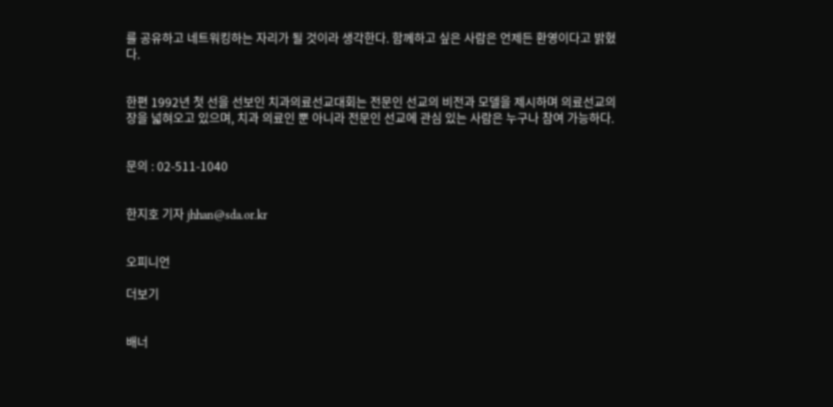를 공유하고 네트워킹하는 자리가 될 것이라 생각한다. 함께하고 싶은 사람은 언제든 환영이다고 밝혔다.


한편 1992년 첫 선을 선보인 치과의료선교대회는 전문인 선교의 비전과 모델을 제시하며 의료선교의 장을 넓혀오고 있으며, 치과 의료인 뿐 아니라 전문인 선교에 관심 있는 사람은 누구나 참여 가능하다.


문의 : 02-511-1040


한지호 기자 jhhan@sda.or.kr


오피니언

더보기


배너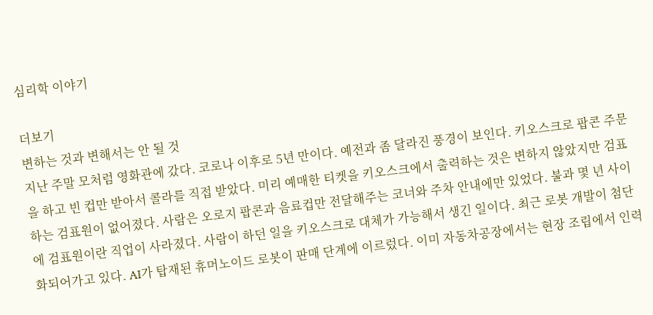심리학 이야기

더보기
변하는 것과 변해서는 안 될 것
지난 주말 모처럼 영화관에 갔다. 코로나 이후로 5년 만이다. 예전과 좀 달라진 풍경이 보인다. 키오스크로 팝콘 주문을 하고 빈 컵만 받아서 콜라를 직접 받았다. 미리 예매한 티켓을 키오스크에서 출력하는 것은 변하지 않았지만 검표하는 검표원이 없어졌다. 사람은 오로지 팝콘과 음료컵만 전달해주는 코너와 주차 안내에만 있었다. 불과 몇 년 사이에 검표원이란 직업이 사라졌다. 사람이 하던 일을 키오스크로 대체가 가능해서 생긴 일이다. 최근 로봇 개발이 첨단화되어가고 있다. AI가 탑재된 휴머노이드 로봇이 판매 단계에 이르렀다. 이미 자동차공장에서는 현장 조립에서 인력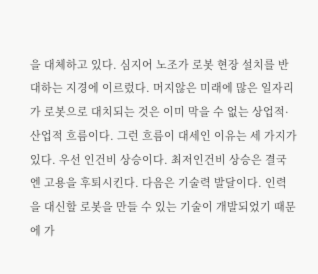을 대체하고 있다. 심지어 노조가 로봇 현장 설치를 반대하는 지경에 이르렀다. 머지않은 미래에 많은 일자리가 로봇으로 대치되는 것은 이미 막을 수 없는 상업적·산업적 흐름이다. 그런 흐름이 대세인 이유는 세 가지가 있다. 우선 인건비 상승이다. 최저인건비 상승은 결국엔 고용을 후퇴시킨다. 다음은 기술력 발달이다. 인력을 대신할 로봇을 만들 수 있는 기술이 개발되었기 때문에 가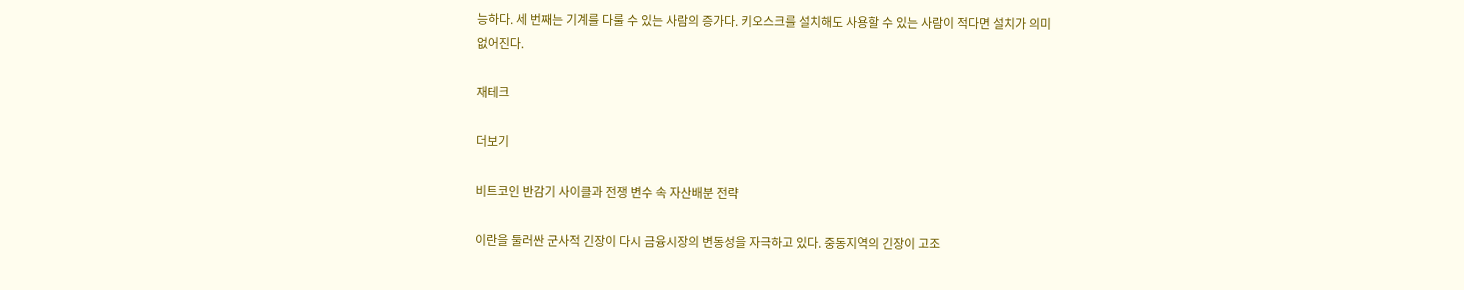능하다. 세 번째는 기계를 다룰 수 있는 사람의 증가다. 키오스크를 설치해도 사용할 수 있는 사람이 적다면 설치가 의미 없어진다.

재테크

더보기

비트코인 반감기 사이클과 전쟁 변수 속 자산배분 전략

이란을 둘러싼 군사적 긴장이 다시 금융시장의 변동성을 자극하고 있다. 중동지역의 긴장이 고조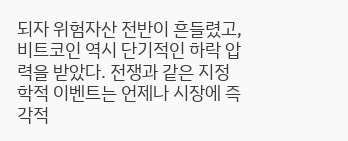되자 위험자산 전반이 흔들렸고, 비트코인 역시 단기적인 하락 압력을 받았다. 전쟁과 같은 지정학적 이벤트는 언제나 시장에 즉각적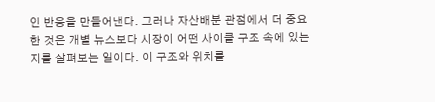인 반응을 만들어낸다. 그러나 자산배분 관점에서 더 중요한 것은 개별 뉴스보다 시장이 어떤 사이클 구조 속에 있는지를 살펴보는 일이다. 이 구조와 위치를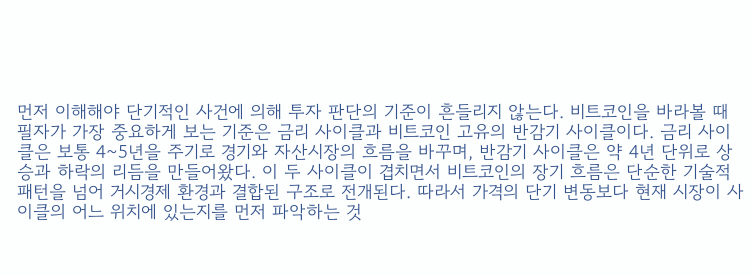먼저 이해해야 단기적인 사건에 의해 투자 판단의 기준이 흔들리지 않는다. 비트코인을 바라볼 때 필자가 가장 중요하게 보는 기준은 금리 사이클과 비트코인 고유의 반감기 사이클이다. 금리 사이클은 보통 4~5년을 주기로 경기와 자산시장의 흐름을 바꾸며, 반감기 사이클은 약 4년 단위로 상승과 하락의 리듬을 만들어왔다. 이 두 사이클이 겹치면서 비트코인의 장기 흐름은 단순한 기술적 패턴을 넘어 거시경제 환경과 결합된 구조로 전개된다. 따라서 가격의 단기 변동보다 현재 시장이 사이클의 어느 위치에 있는지를 먼저 파악하는 것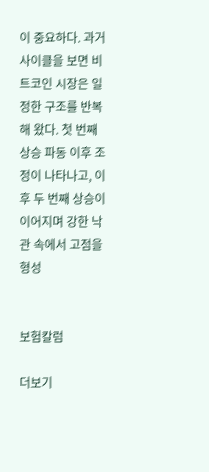이 중요하다. 과거 사이클을 보면 비트코인 시장은 일정한 구조를 반복해 왔다. 첫 번째 상승 파동 이후 조정이 나타나고, 이후 두 번째 상승이 이어지며 강한 낙관 속에서 고점을 형성


보험칼럼

더보기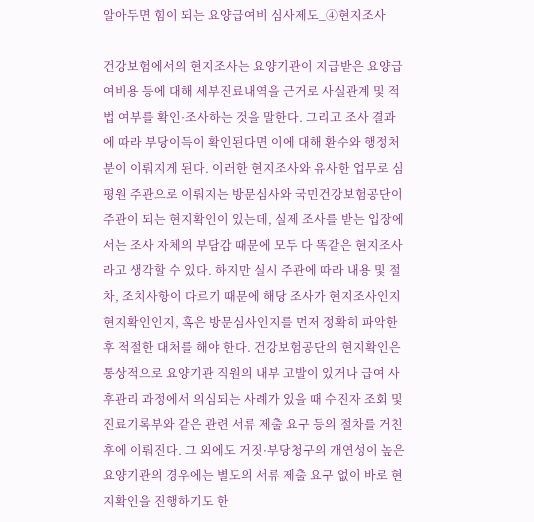알아두면 힘이 되는 요양급여비 심사제도_④현지조사

건강보험에서의 현지조사는 요양기관이 지급받은 요양급여비용 등에 대해 세부진료내역을 근거로 사실관계 및 적법 여부를 확인·조사하는 것을 말한다. 그리고 조사 결과에 따라 부당이득이 확인된다면 이에 대해 환수와 행정처분이 이뤄지게 된다. 이러한 현지조사와 유사한 업무로 심평원 주관으로 이뤄지는 방문심사와 국민건강보험공단이 주관이 되는 현지확인이 있는데, 실제 조사를 받는 입장에서는 조사 자체의 부담감 때문에 모두 다 똑같은 현지조사라고 생각할 수 있다. 하지만 실시 주관에 따라 내용 및 절차, 조치사항이 다르기 때문에 해당 조사가 현지조사인지 현지확인인지, 혹은 방문심사인지를 먼저 정확히 파악한 후 적절한 대처를 해야 한다. 건강보험공단의 현지확인은 통상적으로 요양기관 직원의 내부 고발이 있거나 급여 사후관리 과정에서 의심되는 사례가 있을 때 수진자 조회 및 진료기록부와 같은 관련 서류 제출 요구 등의 절차를 거친 후에 이뤄진다. 그 외에도 거짓·부당청구의 개연성이 높은 요양기관의 경우에는 별도의 서류 제출 요구 없이 바로 현지확인을 진행하기도 한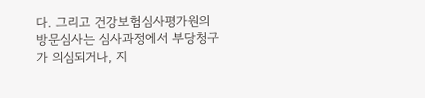다. 그리고 건강보험심사평가원의 방문심사는 심사과정에서 부당청구가 의심되거나, 지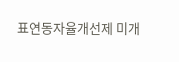표연동자율개선제 미개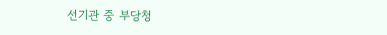선기관 중 부당청